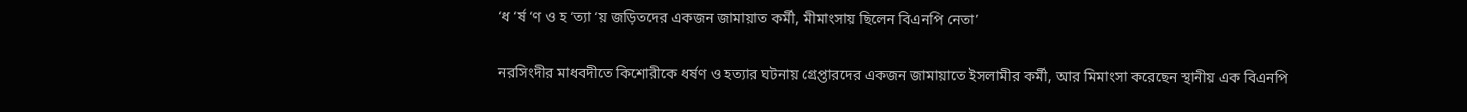‘ধ ‘র্ষ ‘ণ ও হ ‘ত্যা ‘য় জড়িতদের একজন জামায়াত কর্মী, মীমাংসায় ছিলেন বিএনপি নেতা’

নরসিংদীর মাধবদীতে কিশোরীকে ধর্ষণ ও হত্যার ঘটনায় গ্রেপ্তারদের একজন জামায়াতে ইসলামীর কর্মী, আর মিমাংসা করেছেন স্থানীয় এক বিএনপি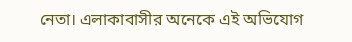নেতা। এলাকাবাসীর অনেকে এই অভিযোগ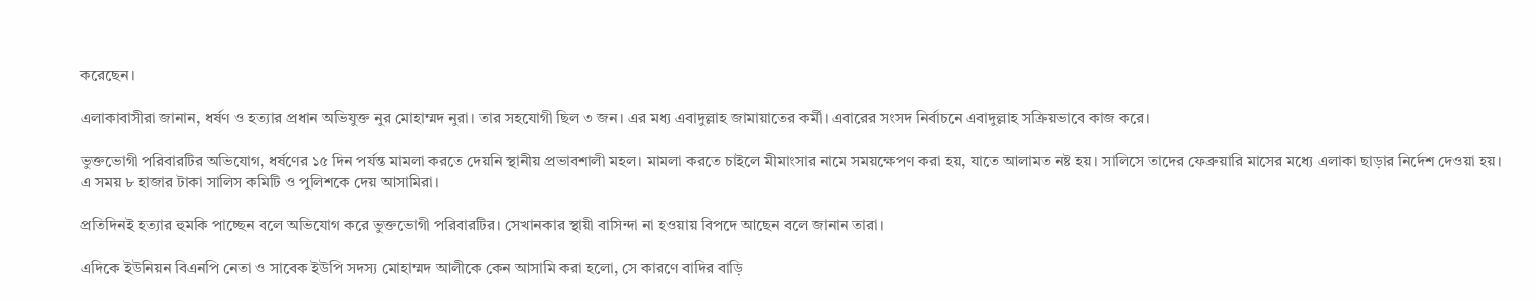করেছেন।

এলাকাবাসীরা জানান, ধর্ষণ ও হত্যার প্রধান অভিযুক্ত নুর মোহাম্মদ নুরা। তার সহযোগী ছিল ৩ জন। এর মধ্য এবাদুল্লাহ জামায়াতের কর্মী। এবারের সংসদ নির্বাচনে এবাদুল্লাহ সক্রিয়ভাবে কাজ করে।

ভুক্তভোগী পরিবারটির অভিযোগ, ধর্ষণের ১৫ দিন পর্যন্ত মামলা করতে দেয়নি স্থানীয় প্রভাবশালী মহল। মামলা করতে চাইলে মীমাংসার নামে সময়ক্ষেপণ করা হয়, যাতে আলামত নষ্ট হয়। সালিসে তাদের ফেব্রুয়ারি মাসের মধ্যে এলাকা ছাড়ার নির্দেশ দেওয়া হয়। এ সময় ৮ হাজার টাকা সালিস কমিটি ও পুলিশকে দেয় আসামিরা।

প্রতিদিনই হত্যার হুমকি পাচ্ছেন বলে অভিযোগ করে ভুক্তভোগী পরিবারটির। সেখানকার স্থায়ী বাসিন্দা না হওয়ায় বিপদে আছেন বলে জানান তারা।

এদিকে ইউনিয়ন বিএনপি নেতা ও সাবেক ইউপি সদস্য মোহাম্মদ আলীকে কেন আসামি করা হলো, সে কারণে বাদির বাড়ি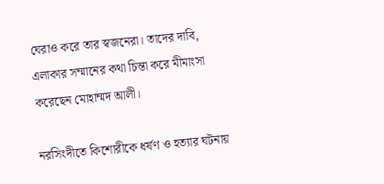ঘেরাও করে তার স্বজনেরা। তাদের দাবি, এলাকার সম্মানের কথা চিন্তা করে মীমাংসা করেছেন মোহাম্মদ আলী।

নরসিংদীতে কিশোরীকে ধর্ষণ ও হত্যার ঘটনায়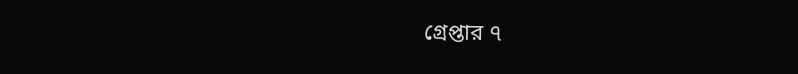গ্রেপ্তার ৭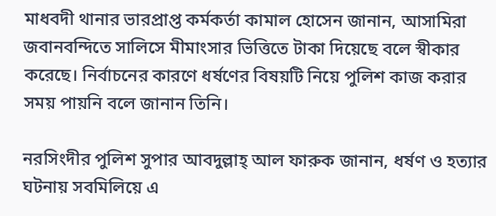মাধবদী থানার ভারপ্রাপ্ত কর্মকর্তা কামাল হোসেন জানান, আসামিরা জবানবন্দিতে সালিসে মীমাংসার ভিত্তিতে টাকা দিয়েছে বলে স্বীকার করেছে। নির্বাচনের কারণে ধর্ষণের বিষয়টি নিয়ে পুলিশ কাজ করার সময় পায়নি বলে জানান তিনি।

নরসিংদীর পুলিশ সুপার আবদুল্লাহ্ আল ফারুক জানান, ধর্ষণ ও হত্যার ঘটনায় সবমিলিয়ে এ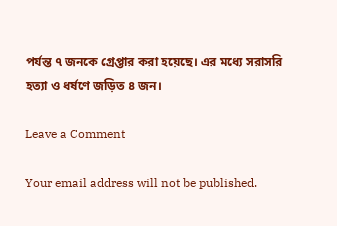পর্যন্ত ৭ জনকে গ্রেপ্তার করা হয়েছে। এর মধ্যে সরাসরি হত্যা ও ধর্ষণে জড়িত ৪ জন।

Leave a Comment

Your email address will not be published.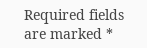Required fields are marked *